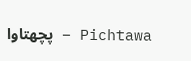Pichtawa – پچھتاوا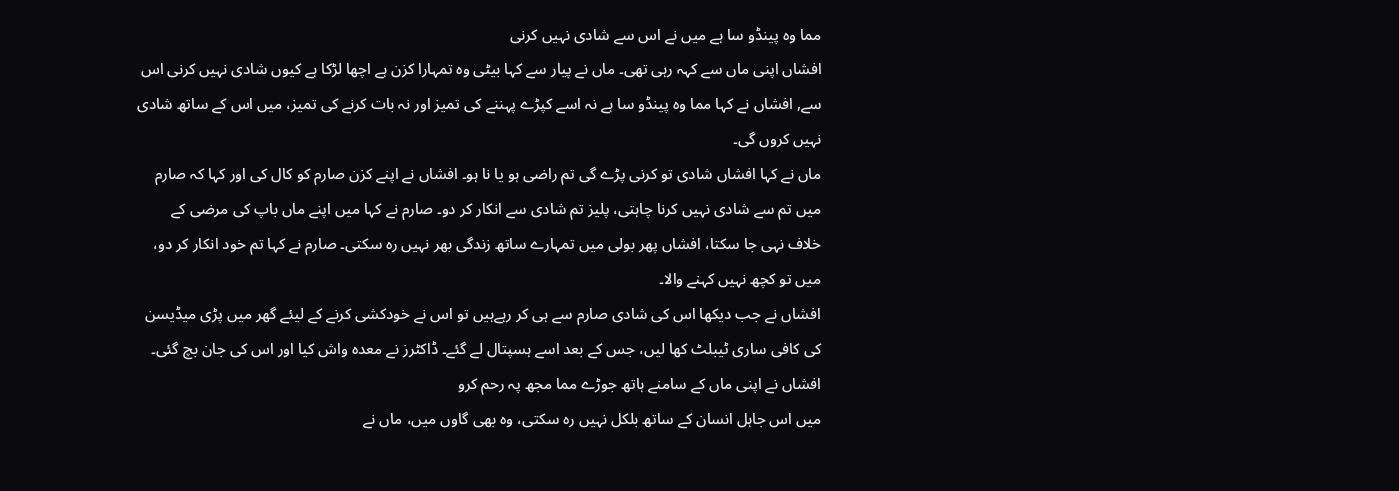مما وہ پینڈو سا ہے میں نے اس سے شادی نہیں کرنی
افشاں اپنی ماں سے کہہ رہی تھی۔ ماں نے پیار سے کہا بیٹی وہ تمہارا کزن ہے اچھا لڑکا ہے کیوں شادی نہیں کرنی اس سے, افشاں نے کہا مما وہ پینڈو سا ہے نہ اسے کپڑے پہننے کی تمیز اور نہ بات کرنے کی تمیز، میں اس کے ساتھ شادی نہیں کروں گی۔
ماں نے کہا افشاں شادی تو کرنی پڑے گی تم راضی ہو یا نا ہو۔ افشاں نے اپنے کزن صارم کو کال کی اور کہا کہ صارم میں تم سے شادی نہیں کرنا چاہتی، پلیز تم شادی سے انکار کر دو۔ صارم نے کہا میں اپنے ماں باپ کی مرضی کے خلاف نہی جا سکتا، افشاں پھر بولی میں تمہارے ساتھ زندگی بھر نہیں رہ سکتی۔ صارم نے کہا تم خود انکار کر دو، میں تو کچھ نہیں کہنے والا۔
افشاں نے جب دیکھا اس کی شادی صارم سے ہی کر رہےہیں تو اس نے خودکشی کرنے کے لیئے گھر میں پڑی میڈیسن کی کافی ساری ٹیبلٹ کھا لیں، جس کے بعد اسے ہسپتال لے گئے۔ ڈاکٹرز نے معدہ واش کیا اور اس کی جان بچ گئی۔
افشاں نے اپنی ماں کے سامنے ہاتھ جوڑے مما مجھ پہ رحم کرو
میں اس جاہل انسان کے ساتھ بلکل نہیں رہ سکتی، وہ بھی گاوں میں، ماں نے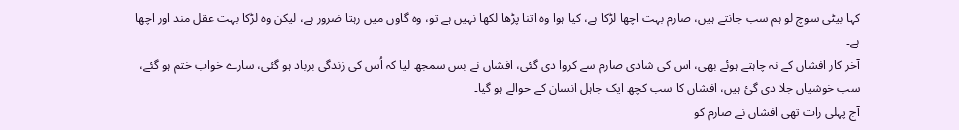کہا بیٹی سوچ لو ہم سب جانتے ہیں، صارم بہت اچھا لڑکا ہے، کیا ہوا وہ اتنا پڑھا لکھا نہیں ہے تو، وہ گاوں میں رہتا ضرور ہے، لیکن وہ لڑکا بہت عقل مند اور اچھا ہے۔
آخر کار افشاں کے نہ چاہتے ہوئے بھی، اس کی شادی صارم سے کروا دی گئی، افشاں نے بس سمجھ لیا کہ اُس کی زندگی برباد ہو گئی، سارے خواب ختم ہو گئے، سب خوشیاں جلا دی گئ ہیں، افشاں کا سب کچھ ایک جاہل انسان کے حوالے ہو گیا۔
آج پہلی رات تھی افشاں نے صارم کو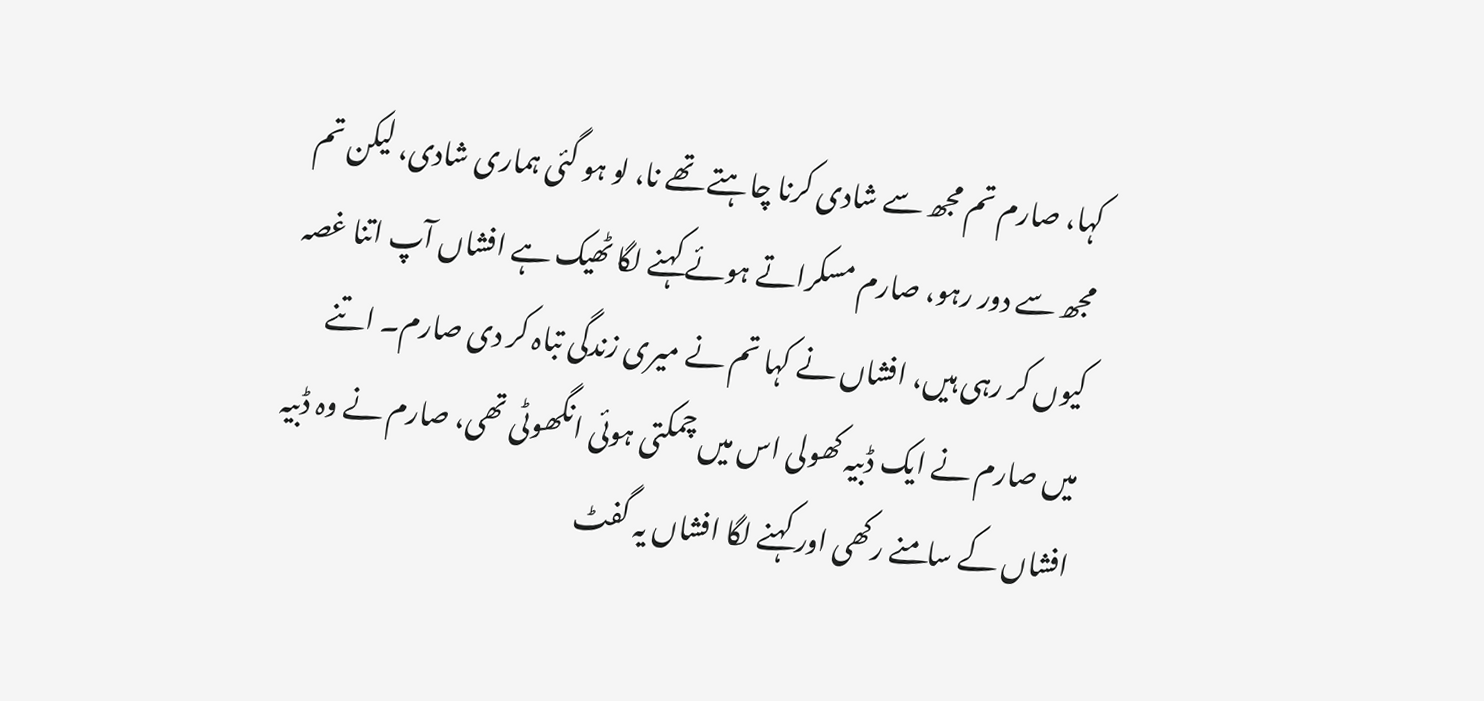کہا، صارم تم مجھ سے شادی کرنا چاہتے تھے نا، لو ہو گئی ہماری شادی، لیکن تم مجھ سے دور رہو، صارم مسکراتے ہوئے کہنے لگا ٹھیک ہے افشاں آپ اتنا غصہ کیوں کر رہی ہیں، افشاں نے کہا تم نے میری زندگی تباہ کر دی صارم۔ اتنے میں صارم نے ایک ڈبیہ کھولی اس میں چمکتی ہوئی انگھوٹی تھی، صارم نے وہ ڈبیہ افشاں کے سامنے رکھی اور کہنے لگا افشاں یہ گفٹ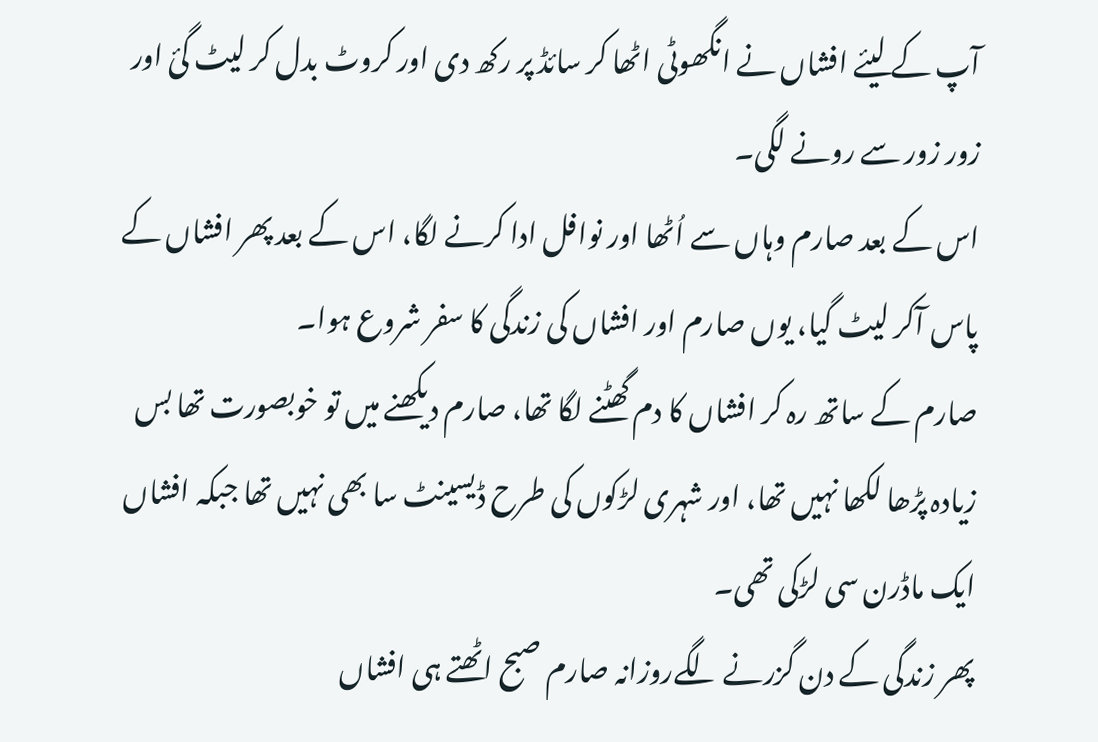آپ کے لیئے افشاں نے انگھوٹی اٹھا کر سائڈ پر رکھ دی اور کروٹ بدل کر لیٹ گئ اور زور زور سے رونے لگی۔
اس کے بعد صارم وہاں سے اُٹھا اور نوافل ادا کرنے لگا، اس کے بعد پھر افشاں کے پاس آکر لیٹ گیا، یوں صارم اور افشاں کی زندگی کا سفر شروع ہوا۔
صارم کے ساتھ رہ کر افشاں کا دم گھٹنے لگا تھا، صارم دیکھنے میں تو خوبصورت تھا بس زیادہ پڑھا لکھا نہیں تھا، اور شہری لڑکوں کی طرح ڈیسینٹ سا بھی نہیں تھا جبکہ افشاں ایک ماڈرن سی لڑکی تھی۔
پھر زندگی کے دن گزرنے لگےروزانہ صارم صبح اٹھتے ہی افشاں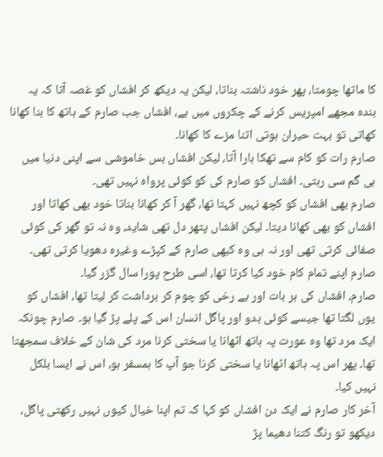کا ماتھا چومتا، پھر خود ناشتہ بناتا، لیکن یہ دیکھ کر افشاں کو غصہ آتا کہ یہ بندہ مجھے امپریس کرنے کے چکروں میں ہے، افشاں جب صارم کے ہاتھ کا بنا کھانا کھاتی تو بہت حیران ہوتی اتنا مزے کا کھانا۔
صارم رات کو کام سے تھکا ہارا آتا، لیکن افشاں بس خاموشی سے اپنی دنیا میں ہی گم سی رہتی۔ افشاں کو صارم کی کو کوئی پرواہ نہیں تھی۔
صارم بھی افشاں کو کچھ نہیں کہتا تھا، گھر آ کر کھانا بناتا خود بھی کھاتا اور افشاں کو بھی کھانا دیتا۔ لیکن افشاں پتھر دل تھی شاید، وہ نہ تو گھر کی کوئی صفائی کرتی تھی اور نہ ہی وہ کبھی صارم کے کپڑے وغیرہ دھویا کرتی تھی۔ صارم اپنے تمام کام خود کیا کرتا تھا، اسی طرح پورا سال گزر گیا۔
صارم، افشاں کی ہر بات اور بے رخی کو چوم کر برداشت کر لیتا تھا، افشاں کو یوں لگتا تھا جیسے کوئی بدو اور پاگل انسان اس کے پلے پڑ گیا ہو۔ صارم چونکہ ایک مرد تھا وہ عورت پہ ہاتھ اٹھانا یا سختی کرنا مرد کی شان کے خلاف سمجھتا تھا۔ پھر اس پہ ہاتھ اٹھانا یا سختی کرنا جو آپ کا ہمسفر ہو، اس نے ایسا بلکل نہیں کیا۔
آخر کار صارم نے ایک دن افشاں کو کہا کہ تم اپنا خیال کیوں نہیں رکھتی پاگل، دیکھو تو رنگ کتنا دھیما پڑ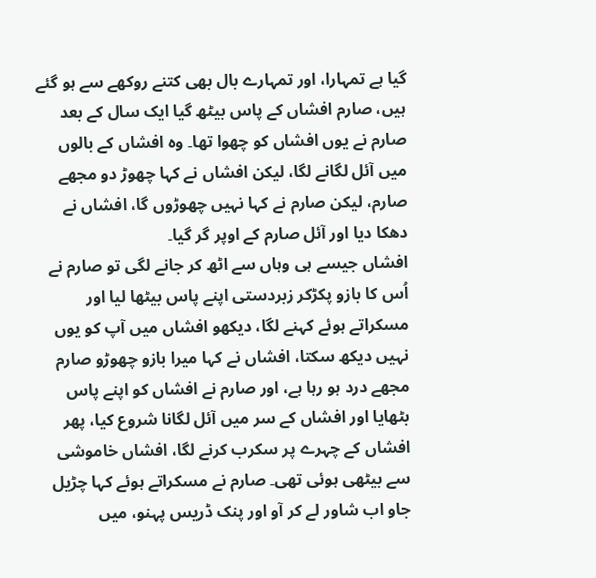گیا ہے تمہارا، اور تمہارے بال بھی کتنے روکھے سے ہو گئے ہیں، صارم افشاں کے پاس بیٹھ گیا ایک سال کے بعد صارم نے یوں افشاں کو چھوا تھا۔ وہ افشاں کے بالوں میں آئل لگانے لگا، لیکن افشاں نے کہا چھوڑ دو مجھے صارم، لیکن صارم نے کہا نہیں چھوڑوں گا، افشاں نے دھکا دیا اور آئل صارم کے اوپر گر گیا۔
افشاں جیسے ہی وہاں سے اٹھ کر جانے لگی تو صارم نے اُس کا بازو پکڑکر زبردستی اپنے پاس بیٹھا لیا اور مسکراتے ہوئے کہنے لگا، دیکھو افشاں میں آپ کو یوں نہیں دیکھ سکتا، افشاں نے کہا میرا بازو چھوڑو صارم مجھے درد ہو رہا ہے، اور صارم نے افشاں کو اپنے پاس بٹھایا اور افشاں کے سر میں آئل لگانا شروع کیا، پھر افشاں کے چہرے پر سکرب کرنے لگا، افشاں خاموشی سے بیٹھی ہوئی تھی۔ صارم نے مسکراتے ہوئے کہا چڑیل جاو اب شاور لے کر آو اور پنک ڈریس پہنو، میں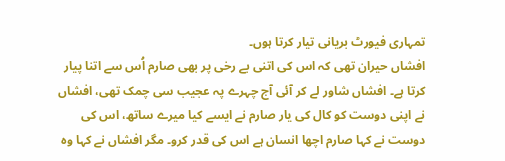تمہاری فیورٹ بریانی تیار کرتا ہوں۔
افشاں حیران تھی کہ اس کی اتنی بے رخی پر بھی صارم اُس سے اتنا پیار کرتا ہے۔ افشاں شاور لے کر آئی آج چہرے پہ عجیب سی چمک تھی، افشاں نے اپنی دوست کو کال کی یار صارم نے ایسے کیا میرے ساتھ، اس کی دوست نے کہا صارم اچھا انسان ہے اس کی قدر کرو۔ مگر افشاں نے کہا وہ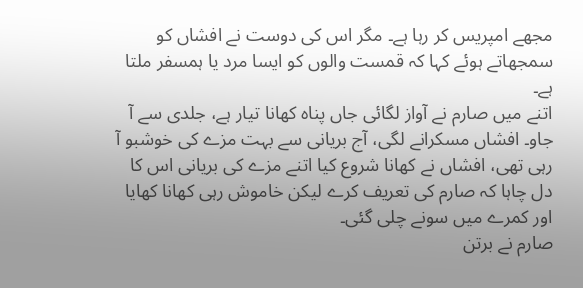مجھے امپریس کر رہا ہے۔ مگر اس کی دوست نے افشاں کو سمجھاتے ہوئے کہا کہ قمست والوں کو ایسا مرد یا ہمسفر ملتا ہے۔
اتنے میں صارم نے آواز لگائی جاں پناہ کھانا تیار ہے، جلدی سے آ جاو۔ افشاں مسکرانے لگی، آج بریانی سے بہت مزے کی خوشبو آ رہی تھی، افشاں نے کھانا شروع کیا اتنے مزے کی بریانی اس کا دل چاہا کہ صارم کی تعریف کرے لیکن خاموش رہی کھانا کھایا اور کمرے میں سونے چلی گئی۔
صارم نے برتن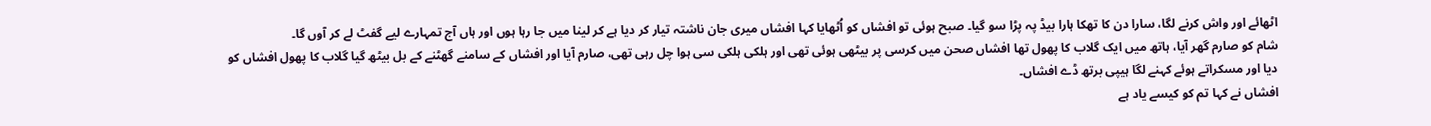اٹھائے اور واش کرنے لگا، سارا دن کا تھکا ہارا بیڈ پہ پڑا سو گیا۔ صبح ہوئی تو افشاں کو اُٹھایا کہا افشاں میری جان ناشتہ تیار کر دیا ہے کر لینا میں جا رہا ہوں اور ہاں آج تمہارے لیے گفٹ لے کر آوں گا۔
شام کو صارم گھر آیا، ہاتھ میں ایک گلاب کا پھول تھا افشاں صحن میں کرسی پر بیٹھی ہوئی تھی اور ہلکی ہلکی سی ہوا چل رہی تھی، صارم آیا اور افشاں کے سامنے گھٹنے کے بل بیٹھ گیا گلاب کا پھول افشاں کو دیا اور مسکراتے ہوئے کہنے لگا ہیپی برتھ ڈے افشاں۔
افشاں نے کہا تم کو کیسے یاد ہے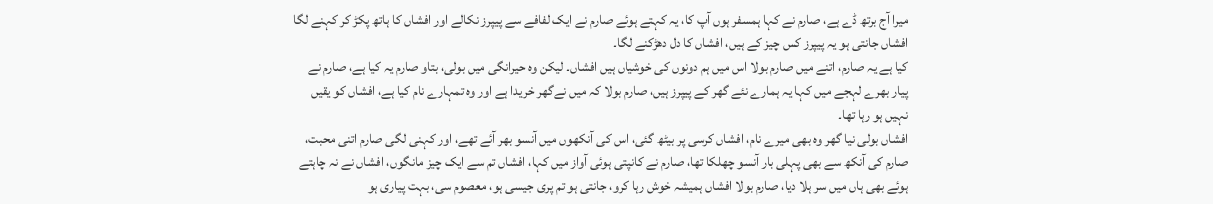میرا آج برتھ ڈے ہے، صارم نے کہا ہمسفر ہوں آپ کا، یہ کہتے ہوئے صارم نے ایک لفافے سے پیپرز نکالے اور افشاں کا ہاتھ پکڑ کر کہنے لگا افشاں جانتی ہو یہ پیپرز کس چیز کے ہیں، افشاں کا دل دھڑکنے لگا۔
کیا ہے یہ صارم، اتنے میں صارم بولا اس میں ہم دونوں کی خوشیاں ہیں افشاں۔ لیکن وہ حیرانگی میں بولی، بتاو صارم یہ کیا ہے، صارم نے پیار بھرے لہجے میں کہا یہ ہمارے نئے گھر کے پیپرز ہیں، صارم بولا کہ میں نےگھر خریدا ہے اور وہ تمہارے نام کیا ہے، افشاں کو یقیں نہیں ہو رہا تھا۔
افشاں بولی نیا گھر وہ بھی میرے نام، افشاں کرسی پر بیٹھ گئی، اس کی آنکھوں میں آنسو بھر آئے تھے، اور کہنی لگی صارم اتنی محبت، صارم کی آنکھ سے بھی پہلی بار آنسو چھلکا تھا، صارم نے کانپتی ہوئی آواز میں کہا، افشاں تم سے ایک چیز مانگوں، افشاں نے نہ چاہتے ہوئے بھی ہاں میں سر ہلا دیا، صارم بولا افشاں ہمیشہ خوش رہا کرو، جانتی ہو تم پری جیسی ہو، معصوم سی، بہت پیاری ہو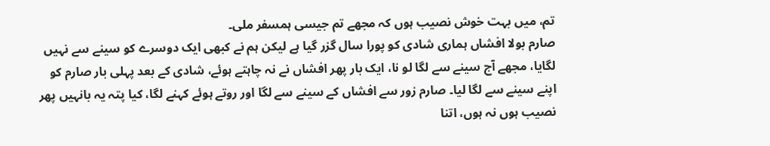تم، میں بہت خوش نصیب ہوں کہ مجھے تم جیسی ہمسفر ملی۔
صارم بولا افشاں ہماری شادی کو پورا سال گزر گیا ہے لیکن ہم نے کبھی ایک دوسرے کو سینے سے نہیں لگایا، مجھے آج سینے سے لگا لو نا، ایک بار پھر افشاں نے نہ چاہتے ہوئے، شادی کے بعد پہلی بار صارم کو اپنے سینے سے لگا لیا۔ صارم زور سے افشاں کے سینے سے لگا اور روتے ہوئے کہنے لگا، کیا پتہ یہ بانہیں پھر نصیب ہوں نہ ہوں، اتنا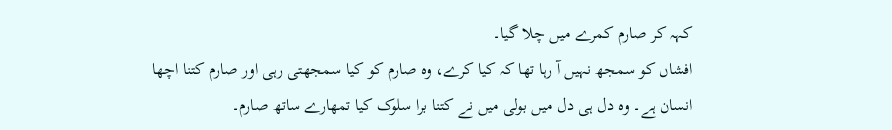کہہ کر صارم کمرے میں چلا گیا۔
افشاں کو سمجھ نہیں آ رہا تھا کہ کیا کرے، وہ صارم کو کیا سمجھتی رہی اور صارم کتنا اچھا انسان ہے۔ وہ دل ہی دل میں بولی میں نے کتنا برا سلوک کیا تمھارے ساتھ صارم۔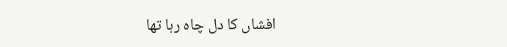افشاں کا دل چاہ رہا تھا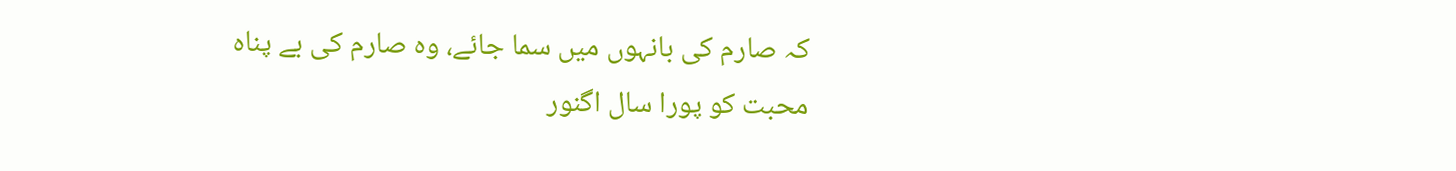کہ صارم کی بانہوں میں سما جائے، وہ صارم کی بے پناہ محبت کو پورا سال اگنور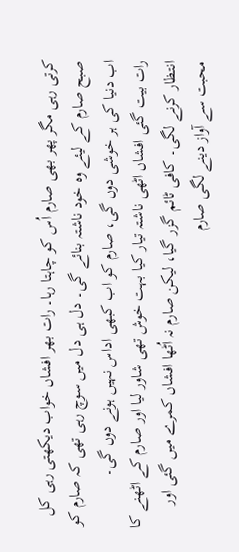کرتی رہی مگر پھر بھی صارم اُس کو چاہتا رہا۔ رات بھر افشاں خواب دیکھتی رہی کل صبح صارم کے لیئے وہ خود ناشتہ بنائے گی۔ دل ہی دل میں سوچ رہی تھی کہ صارم کو اب دنیا کی ہر خوشی دوں گی، صارم کو اب کبھی اداس نہیں ہونے دوں گی۔
رات بیت گئی افشاں اٹھی ناشتہ تیار کیا بہت خوش تھی شاور لیا اور صارم کے اٹھنے کا انتظار کرنے لگی۔ کافی ٹائم گزر گیا، لیکن صارم نہ اُٹھا افشاں کمرے میں گئی اور محبت سے آواز دینے لگی صارم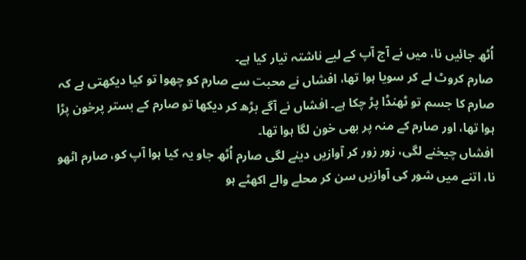اُٹھ جائیں نا، میں نے آج آپ کے لیے ناشتہ تیار کیا ہے۔
صارم کروٹ لے کر سویا ہوا تھا، افشاں نے محبت سے صارم کو چھوا تو کیا دیکھتی ہے کہ صارم کا جسم تو ٹھنڈا پڑ چکا ہے۔ افشاں نے آگے بڑھ کر دیکھا تو صارم کے بستر پرخون پڑا ہوا تھا، اور صارم کے منہ پر بھی خون لگا ہوا تھا۔
افشاں چیخنے لگی، زور زور کر آوازیں دینے لگی صارم اُٹھ جاو یہ کیا ہوا آپ کو، صارم اٹھو نا، اتنے میں شور کی آوازیں سن کر محلے والے اکھٹے ہو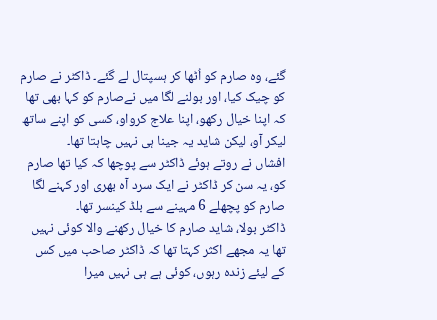گئے، وہ صارم کو اُٹھا کر ہسپتال لے گئے۔ ڈاکٹر نے صارم کو چیک کیا، اور بولنے لگا میں نےصارم کو کہا بھی تھا کہ اپنا خیال رکھو، اپنا علاج کرواو، کسی کو اپنے ساتھ لیکر آو، لیکن شاید یہ جینا ہی نہیں چاہتا تھا۔
افشاں نے روتے ہوئے ڈاکٹر سے پوچھا کہ کیا تھا صارم کو، یہ سن کر ڈاکٹر نے ایک سرد آہ بھری اور کہنے لگا صارم کو پچھلے 6 مہینے سے بلڈ کینسر تھا۔
ڈاکٹر بولا، شاید صارم کا خیال رکھنے والا کوئی نہیں تھا یہ مجھے اکثر کہتا تھا کہ ڈاکٹر صاحب میں کس کے لیئے زندہ رہوں، کوئی ہے ہی نہیں میرا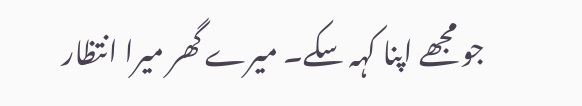جو مجھے اپنا کہہ سکے۔ میرے گھر میرا انتظار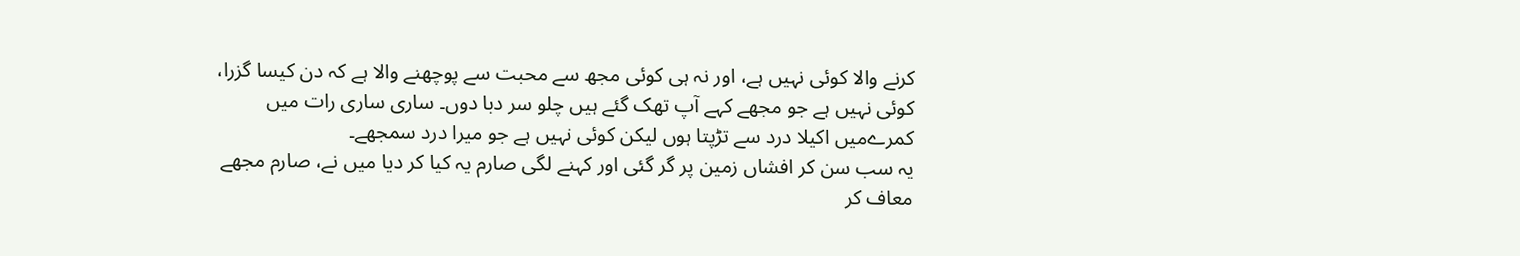کرنے والا کوئی نہیں ہے، اور نہ ہی کوئی مجھ سے محبت سے پوچھنے والا ہے کہ دن کیسا گزرا، کوئی نہیں ہے جو مجھے کہے آپ تھک گئے ہیں چلو سر دبا دوں۔ ساری ساری رات میں کمرےمیں اکیلا درد سے تڑپتا ہوں لیکن کوئی نہیں ہے جو میرا درد سمجھے۔
یہ سب سن کر افشاں زمین پر گر گئی اور کہنے لگی صارم یہ کیا کر دیا میں نے، صارم مجھے معاف کر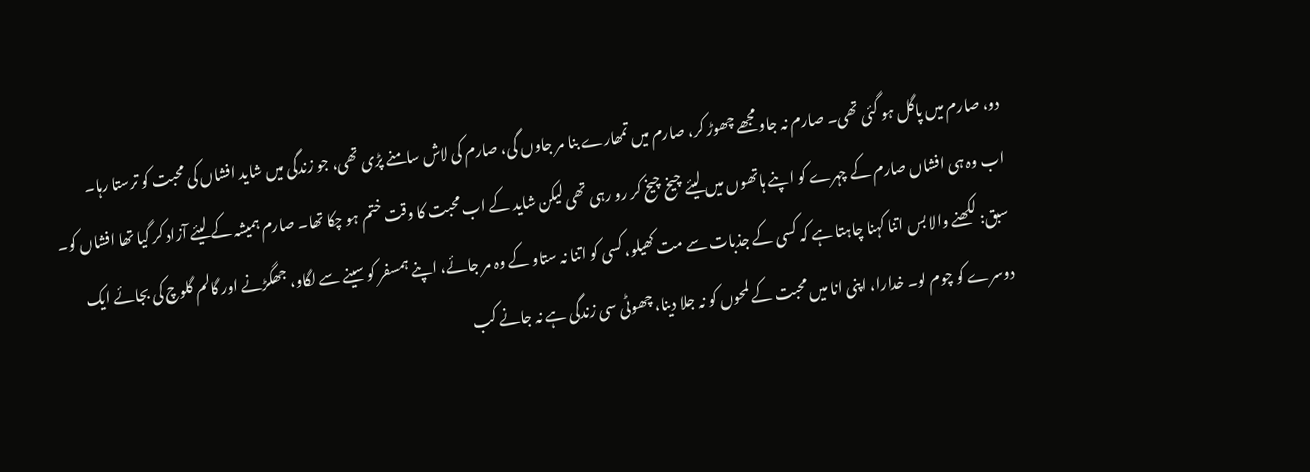دو، صارم میں پاگل ہو گئی تھی۔ صارم نہ جاو مجھے چھوڑ کر، صارم میں تمھارے بنا مر جاوں گی، صارم کی لاش سامنے پڑی تھی، جو زندگی میں شاید افشاں کی محبت کو ترستا رہا۔
اب وہ ہی افشاں صارم کے چہرے کو اپنے ہاتھوں میں لیئے چیخ چیخ کر رو رہی تھی لیکن شاید کے اب محبت کا وقت ختم ہو چکا تھا۔ صارم ہمیشہ کے لیئے آزاد کر گیا تھا افشاں کو۔
سبق: لکھنے والا بس اتنا کہنا چاہتا ہے کہ کسی کے جذبات سے مت کھیلو، کسی کو اتنا نہ ستاو کے وہ مر جائے، اپنے ہمسفر کو سینے سے لگاو، جھگڑنے اور گالم گلوچ کی بجائے ایک دوسرے کو چوم لو۔ خدارا، اپنی انا میں محبت کے لمحوں کو نہ جلا دینا، چھوٹی سی زندگی ہے نہ جانے کب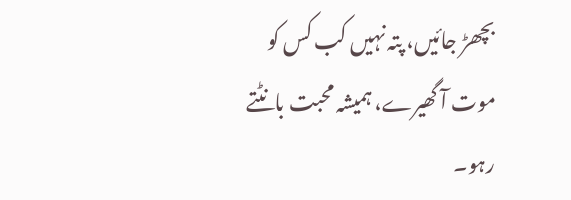بچھڑ جائیں، پتہ نہیں کب کس کو موت آ گھیرے، ہمیشہ محبت بانٹتے رہو۔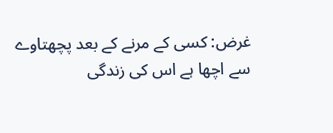غرض: کسی کے مرنے کے بعد پچھتاوے سے اچھا ہے اس کی زندگی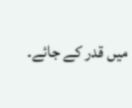میں قدر کے جائے۔